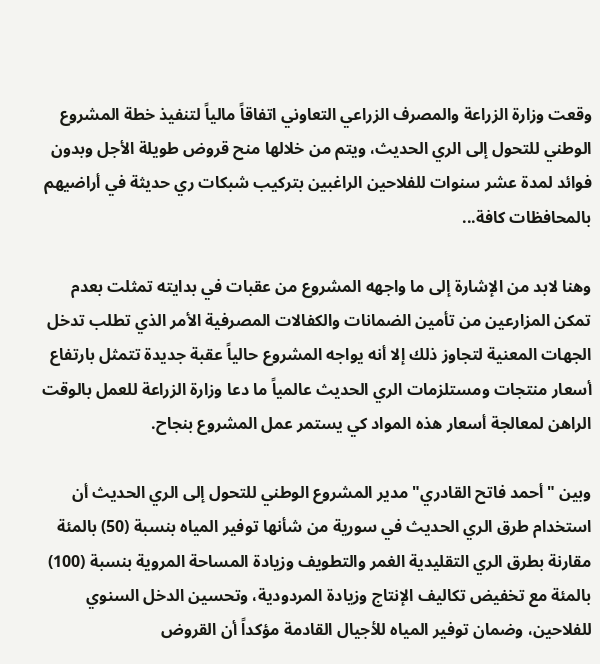وقعت وزارة الزراعة والمصرف الزراعي التعاوني اتفاقاً مالياً لتنفيذ خطة المشروع الوطني للتحول إلى الري الحديث، ويتم من خلالها منح قروض طويلة الأجل وبدون فوائد لمدة عشر سنوات للفلاحين الراغبين بتركيب شبكات ري حديثة في أراضيهم بالمحافظات كافة...

وهنا لابد من الإشارة إلى ما واجهه المشروع من عقبات في بدايته تمثلت بعدم تمكن المزارعين من تأمين الضمانات والكفالات المصرفية الأمر الذي تطلب تدخل الجهات المعنية لتجاوز ذلك إلا أنه يواجه المشروع حالياً عقبة جديدة تتمثل بارتفاع أسعار منتجات ومستلزمات الري الحديث عالمياً ما دعا وزارة الزراعة للعمل بالوقت الراهن لمعالجة أسعار هذه المواد كي يستمر عمل المشروع بنجاح.

وبين "أحمد فاتح القادري" مدير المشروع الوطني للتحول إلى الري الحديث أن استخدام طرق الري الحديث في سورية من شأنها توفير المياه بنسبة (50) بالمئة مقارنة بطرق الري التقليدية الغمر والتطويف وزيادة المساحة المروية بنسبة (100) بالمئة مع تخفيض تكاليف الإنتاج وزيادة المردودية، وتحسين الدخل السنوي للفلاحين، وضمان توفير المياه للأجيال القادمة مؤكداً أن القروض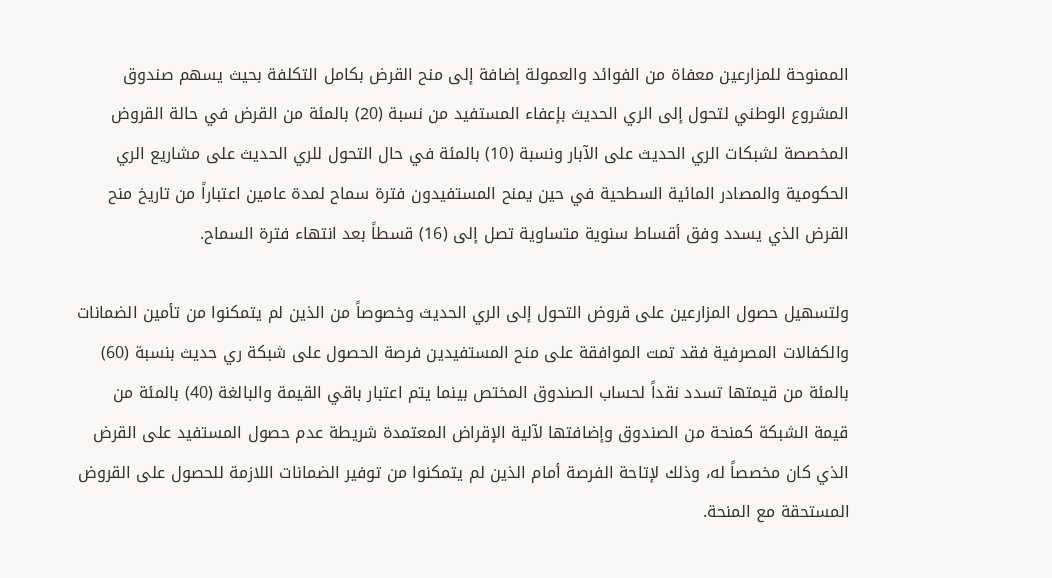الممنوحة للمزارعين معفاة من الفوائد والعمولة إضافة إلى منح القرض بكامل التكلفة بحيث يسهم صندوق المشروع الوطني لتحول إلى الري الحديث بإعفاء المستفيد من نسبة (20) بالمئة من القرض في حالة القروض المخصصة لشبكات الري الحديث على الآبار ونسبة (10) بالمئة في حال التحول للري الحديث على مشاريع الري الحكومية والمصادر المائية السطحية في حين يمنح المستفيدون فترة سماح لمدة عامين اعتباراً من تاريخ منح القرض الذي يسدد وفق أقساط سنوية متساوية تصل إلى (16) قسطاً بعد انتهاء فترة السماح.

ولتسهيل حصول المزارعين على قروض التحول إلى الري الحديث وخصوصاً من الذين لم يتمكنوا من تأمين الضمانات والكفالات المصرفية فقد تمت الموافقة على منح المستفيدين فرصة الحصول على شبكة ري حديث بنسبة (60) بالمئة من قيمتها تسدد نقداً لحساب الصندوق المختص بينما يتم اعتبار باقي القيمة والبالغة (40) بالمئة من قيمة الشبكة كمنحة من الصندوق وإضافتها لآلية الإقراض المعتمدة شريطة عدم حصول المستفيد على القرض الذي كان مخصصاً له، وذلك لإتاحة الفرصة أمام الذين لم يتمكنوا من توفير الضمانات اللازمة للحصول على القروض المستحقة مع المنحة.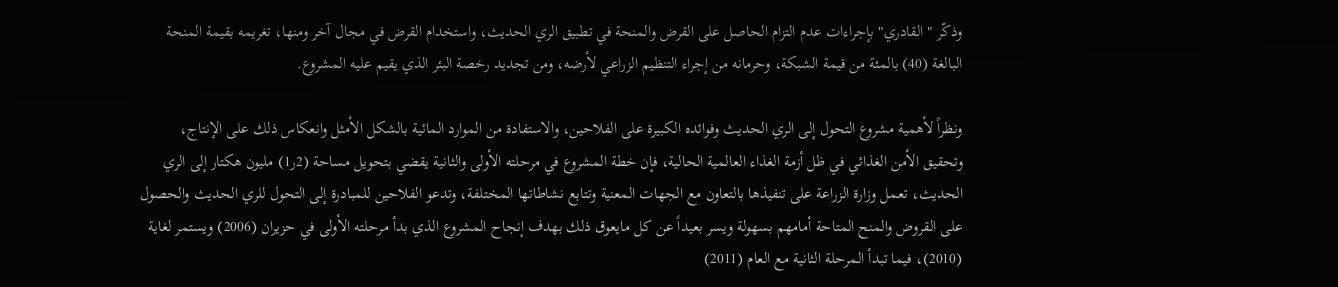وذكّر "القادري" بإجراءات عدم التزام الحاصل على القرض والمنحة في تطبيق الري الحديث، واستخدام القرض في مجال آخر ومنها، تغريمه بقيمة المنحة البالغة (40) بالمئة من قيمة الشبكة، وحرمانه من إجراء التنظيم الزراعي لأرضه، ومن تجديد رخصة البئر الذي يقيم عليه المشروع.

ونظراً لأهمية مشروع التحول إلى الري الحديث وفوائده الكبيرة على الفلاحين، والاستفادة من الموارد المائية بالشكل الأمثل وانعكاس ذلك على الإنتاج، وتحقيق الأمن الغذائي في ظل أزمة الغذاء العالمية الحالية، فإن خطة المشروع في مرحلته الأولى والثانية يقضي بتحويل مساحة (2ر1) مليون هكتار إلى الري الحديث، تعمل وزارة الزراعة على تنفيذها بالتعاون مع الجهات المعنية وتتابع نشاطاتها المختلفة، وتدعو الفلاحين للمبادرة إلى التحول للري الحديث والحصول على القروض والمنح المتاحة أمامهم بسهولة ويسر بعيداً عن كل مايعوق ذلك بهدف إنجاح المشروع الذي بدأ مرحلته الأولى في حزيران (2006) ويستمر لغاية (2010)، فيما تبدأ المرحلة الثانية مع العام (2011)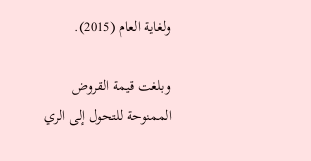ولغاية العام (2015).

وبلغت قيمة القروض الممنوحة للتحول إلى الري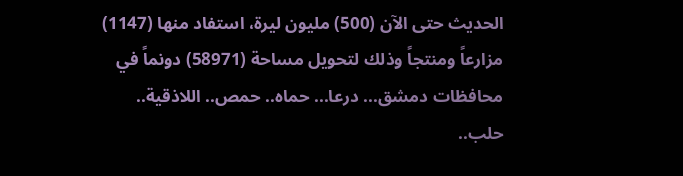الحديث حتى الآن (500) مليون ليرة، استفاد منها (1147) مزارعاً ومنتجاً وذلك لتحويل مساحة (58971) دونماً في محافظات دمشق... درعا... حماه.. حمص.. اللاذقية.. حلب..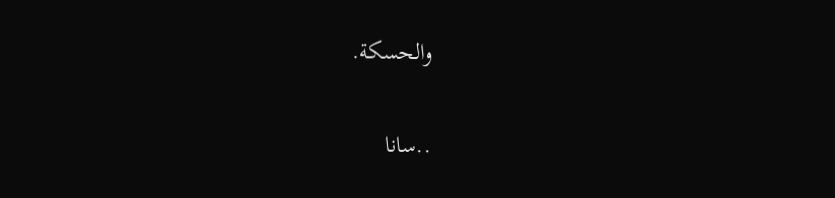والحسكة.

..سانا